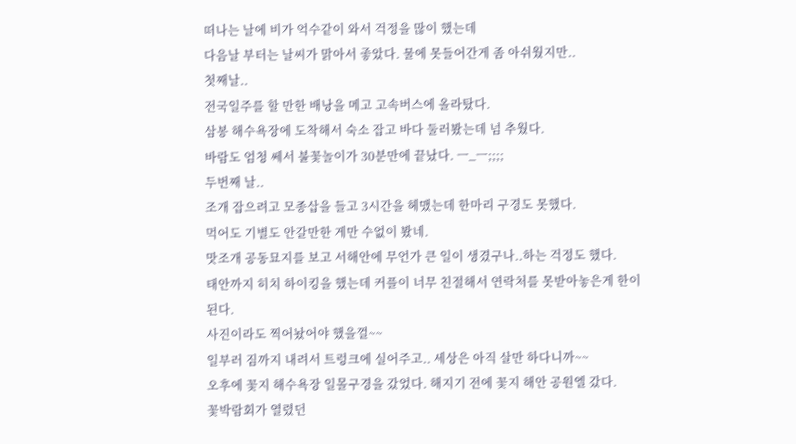떠나는 날에 비가 억수같이 와서 걱정을 많이 했는데
다음날 부터는 날씨가 맑아서 좋았다. 물에 못들어간게 좀 아쉬웠지만..
첫째날..
전국일주를 할 만한 배낭을 메고 고속버스에 올라탔다.
삼봉 해수욕장에 도착해서 숙소 잡고 바다 둘러봤는데 넘 추웠다.
바람도 엄청 쎄서 불꽃놀이가 30분만에 끝났다. ㅡ_ㅡ;;;;
두번째 날..
조개 잡으려고 모종삽을 들고 3시간을 헤맸는데 한마리 구경도 못했다.
먹어도 기별도 안갈만한 게만 수없이 봤네.
맛조개 공동묘지를 보고 서해안에 무언가 큰 일이 생겼구나..하는 걱정도 했다.
태안까지 히치 하이킹을 했는데 커플이 너무 친절해서 연락처를 못받아놓은게 한이된다.
사진이라도 찍어놨어야 했을껄~~
일부러 짐까지 내려서 트렁크에 실어주고.. 세상은 아직 살만 하다니까~~
오후에 꽃지 해수욕장 일몰구경을 갔었다. 해지기 전에 꽃지 해안 공원엘 갔다.
꽃박람회가 열렸던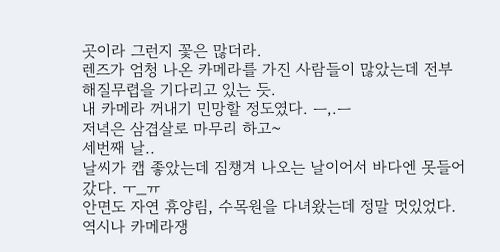곳이라 그런지 꽃은 많더라.
렌즈가 엄청 나온 카메라를 가진 사람들이 많았는데 전부 해질무렵을 기다리고 있는 듯.
내 카메라 꺼내기 민망할 정도였다. ㅡ,.ㅡ
저녁은 삼겹살로 마무리 하고~
세번째 날..
날씨가 캡 좋았는데 짐챙겨 나오는 날이어서 바다엔 못들어갔다. ㅜ_ㅠ
안면도 자연 휴양림, 수목원을 다녀왔는데 정말 멋있었다.
역시나 카메라쟁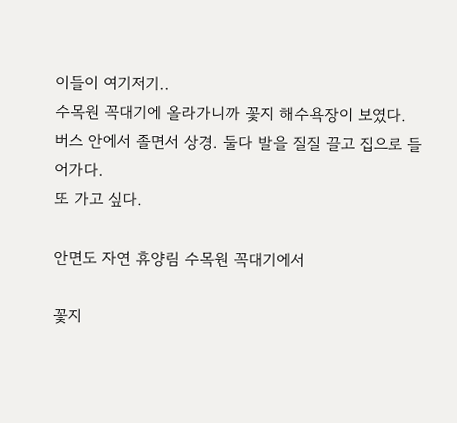이들이 여기저기..
수목원 꼭대기에 올라가니까 꽃지 해수욕장이 보였다.
버스 안에서 졸면서 상경. 둘다 발을 질질 끌고 집으로 들어가다.
또 가고 싶다.

안면도 자연 휴양림 수목원 꼭대기에서

꽃지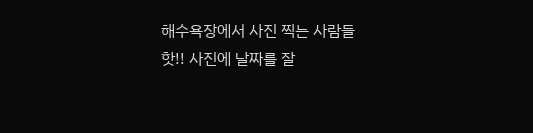해수욕장에서 사진 찍는 사람들
핫!! 사진에 날짜를 잘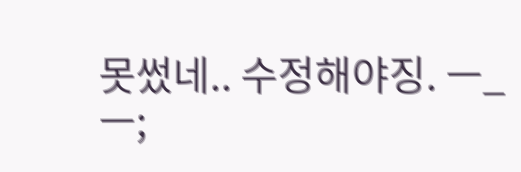못썼네.. 수정해야징. ㅡ_ㅡ;